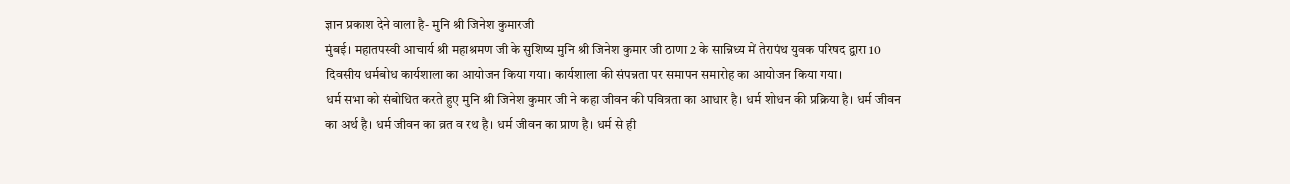ज्ञान प्रकाश देने वाला है- मुनि श्री जिनेश कुमारजी
मुंबई। महातपस्वी आचार्य श्री महाश्रमण जी के सुशिष्य मुनि श्री जिनेश कुमार जी ठाणा 2 के सान्निध्य में तेरापंथ युवक परिषद द्वारा 10 दिवसीय धर्मबोध कार्यशाला का आयोजन किया गया। कार्यशाला की संपन्नता पर समापन समारोह का आयोजन किया गया।
धर्म सभा को संबोधित करते हुए मुनि श्री जिनेश कुमार जी ने कहा जीवन की पवित्रता का आधार है। धर्म शोधन की प्रक्रिया है। धर्म जीवन का अर्थ है। धर्म जीवन का व्रत व रथ है। धर्म जीवन का प्राण है। धर्म से ही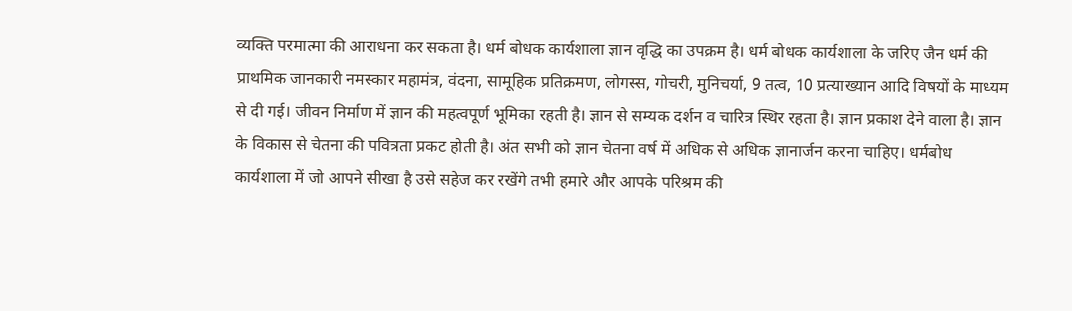व्यक्ति परमात्मा की आराधना कर सकता है। धर्म बोधक कार्यशाला ज्ञान वृद्धि का उपक्रम है। धर्म बोधक कार्यशाला के जरिए जैन धर्म की प्राथमिक जानकारी नमस्कार महामंत्र, वंदना, सामूहिक प्रतिक्रमण, लोगस्स, गोचरी, मुनिचर्या, 9 तत्व, 10 प्रत्याख्यान आदि विषयों के माध्यम से दी गई। जीवन निर्माण में ज्ञान की महत्वपूर्ण भूमिका रहती है। ज्ञान से सम्यक दर्शन व चारित्र स्थिर रहता है। ज्ञान प्रकाश देने वाला है। ज्ञान के विकास से चेतना की पवित्रता प्रकट होती है। अंत सभी को ज्ञान चेतना वर्ष में अधिक से अधिक ज्ञानार्जन करना चाहिए। धर्मबोध कार्यशाला में जो आपने सीखा है उसे सहेज कर रखेंगे तभी हमारे और आपके परिश्रम की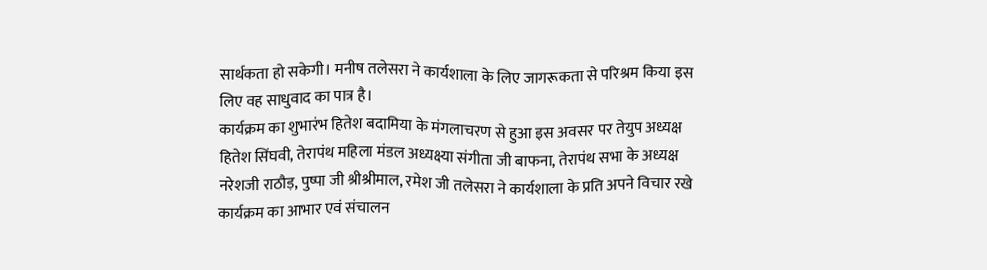सार्थकता हो सकेगी। मनीष तलेसरा ने कार्यशाला के लिए जागरूकता से परिश्रम किया इस लिए वह साधुवाद का पात्र है।
कार्यक्रम का शुभारंभ हितेश बदामिया के मंगलाचरण से हुआ इस अवसर पर तेयुप अध्यक्ष हितेश सिंघवी, तेरापंथ महिला मंडल अध्यक्ष्या संगीता जी बाफना, तेरापंथ सभा के अध्यक्ष नरेशजी राठौड़, पुष्पा जी श्रीश्रीमाल, रमेश जी तलेसरा ने कार्यशाला के प्रति अपने विचार रखे कार्यक्रम का आभार एवं संचालन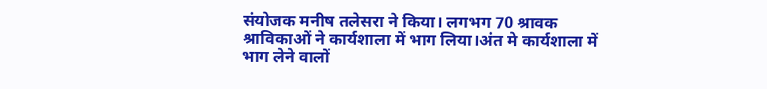संयोजक मनीष तलेसरा ने किया। लगभग 70 श्रावक श्राविकाओं ने कार्यशाला में भाग लिया।अंत मे कार्यशाला में भाग लेने वालों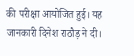की परीक्षा आयोजित हुई। यह जानकारी दिनेश राठौड़ ने दी।